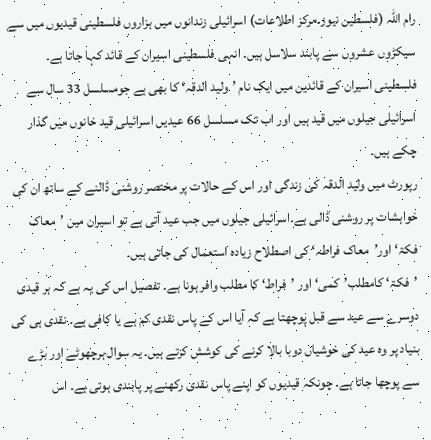رام اللہ (فلسطین نیوز۔مرکز اطلاعات) اسرائیلی زندانوں میں ہزاروں فلسطینی قیدیوں میں سے سیکڑوں عشروں سے پابند سلاسل ہیں۔ انہی فلسطینی اسیران کے قائد کہا جاتا ہے۔ فلسطینی اسیران کے قائدین میں ایک نام ’ولید الدقہ‘ کا بھی ہے جومسلسل 33 سال سے اسرائیلی جیلوں میں قید ہیں اور اب تک مسلسل 66 عیدیں اسرائیلی قید خانوں میں گذار چکے ہیں۔
رپورٹ میں ولید الدقہ کی زندگی اور اس کے حالات پر مختصر روشنی ڈالنے کے ساتھ ان کی خواہشات پر روشنی ڈالی ہے۔اسرائیلی جیلوں میں جب عید آتی ہے تو اسیران میں ’معاک فکۃ‘ اور’معاک فراطہ‘ کی اصطلاح زیادہ استعمال کی جاتی ہیں۔
’فکۃ‘ کامطلب’کمی‘ اور ’فراط‘ کا مطلب وافر ہونا ہے۔ تفصیل اس کی یہ ہے کہ ہر قیدی دوسرے سے عید سے قبل پوچھتا ہے کہ آیا اس کے پاس نقدی کم ہے یا کافی ہے۔ نقدی ہی کی بنیاد پر وہ عید کی خوشیاں دوبا بالا کرنے کی کوشش کرتے ہیں۔ یہ سوال ہرچھوٹے اور بڑے سے پوچھا جاتا ہے۔ چونکہ قیدیوں کو اپنے پاس نقدی رکھنے پر پابندی ہوتی ہے۔ اس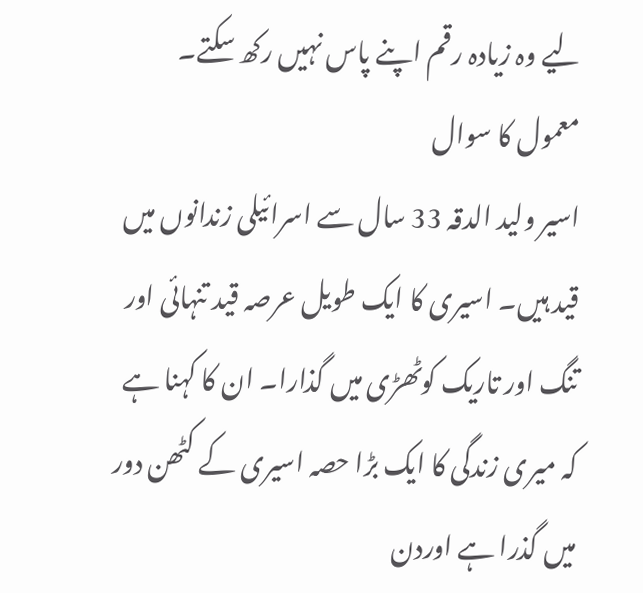لیے وہ زیادہ رقم اپنے پاس نہیں رکھ سکتے۔
معمول کا سوال
اسیر ولید الدقہ 33 سال سے اسرائیلی زندانوں میں قید ہیں۔ اسیری کا ایک طویل عرصہ قید تنہائی اور تنگ اور تاریک کوٹھڑی میں گذارا۔ ان کا کہنا ہے کہ میری زندگی کا ایک بڑا حصہ اسیری کے کٹھن دور میں گذرا ہے اوردن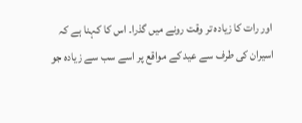اور رات کا زیادہ تر وقت رونے میں گذرا۔ اس کا کہنا ہے کہ اسیران کی طرف سے عید کے مواقع پر اسے سب سے زیادہ جو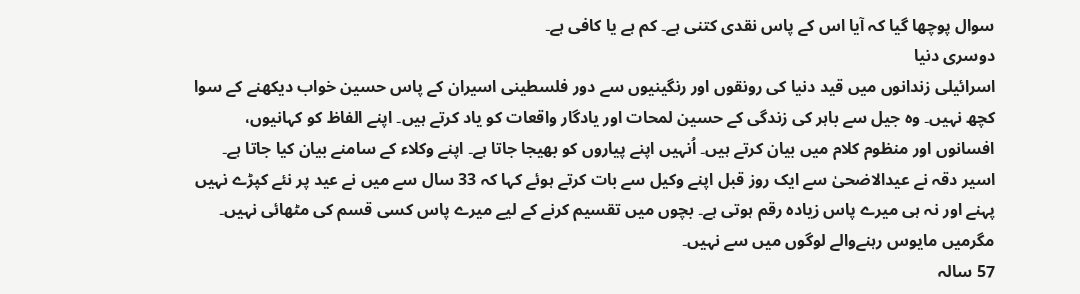سوال پوچھا گیا کہ آیا اس کے پاس نقدی کتنی ہے۔ کم ہے یا کافی ہے۔
دوسری دنیا
اسرائیلی زندانوں میں قید دنیا کی رونقوں اور رنگینیوں سے دور فلسطینی اسیران کے پاس حسین خواب دیکھنے کے سوا کچھ نہیں۔ وہ جیل سے باہر کی زندگی کے حسین لمحات اور یادگار واقعات کو یاد کرتے ہیں۔ اپنے الفاظ کو کہانیوں، افسانوں اور منظوم کلام میں بیان کرتے ہیں۔ اُنہیں اپنے پیاروں کو بھیجا جاتا ہے۔ اپنے وکلاء کے سامنے بیان کیا جاتا ہے۔
اسیر دقہ نے عیدالاضحیٰ سے ایک روز قبل اپنے وکیل سے بات کرتے ہوئے کہا کہ 33 سال سے میں نے عید پر نئے کپڑے نہیں پہنے اور نہ ہی میرے پاس زیادہ رقم ہوتی ہے۔ بچوں میں تقسیم کرنے کے لیے میرے پاس کسی قسم کی مٹھائی نہیں۔ مگرمیں مایوس رہنےوالے لوگوں میں سے نہیں۔
57 سالہ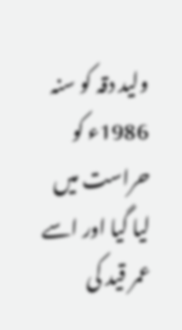ولید دقہ کو سنہ 1986ء کو حراست میں لیا گیا اور اسے عمر قید کی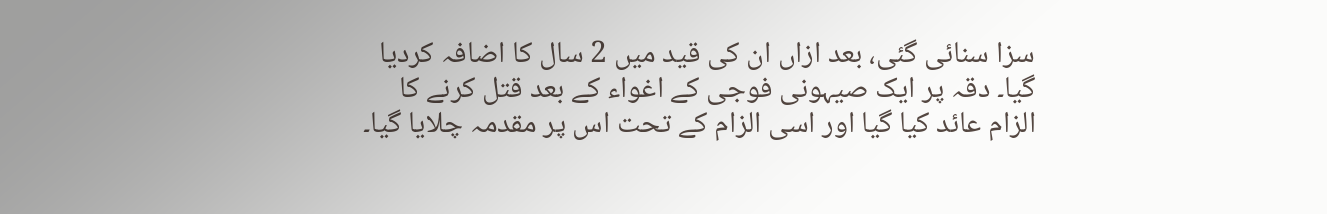سزا سنائی گئی، بعد ازاں ان کی قید میں 2 سال کا اضافہ کردیا گیا۔ دقہ پر ایک صیہونی فوجی کے اغواء کے بعد قتل کرنے کا الزام عائد کیا گیا اور اسی الزام کے تحت اس پر مقدمہ چلایا گیا۔